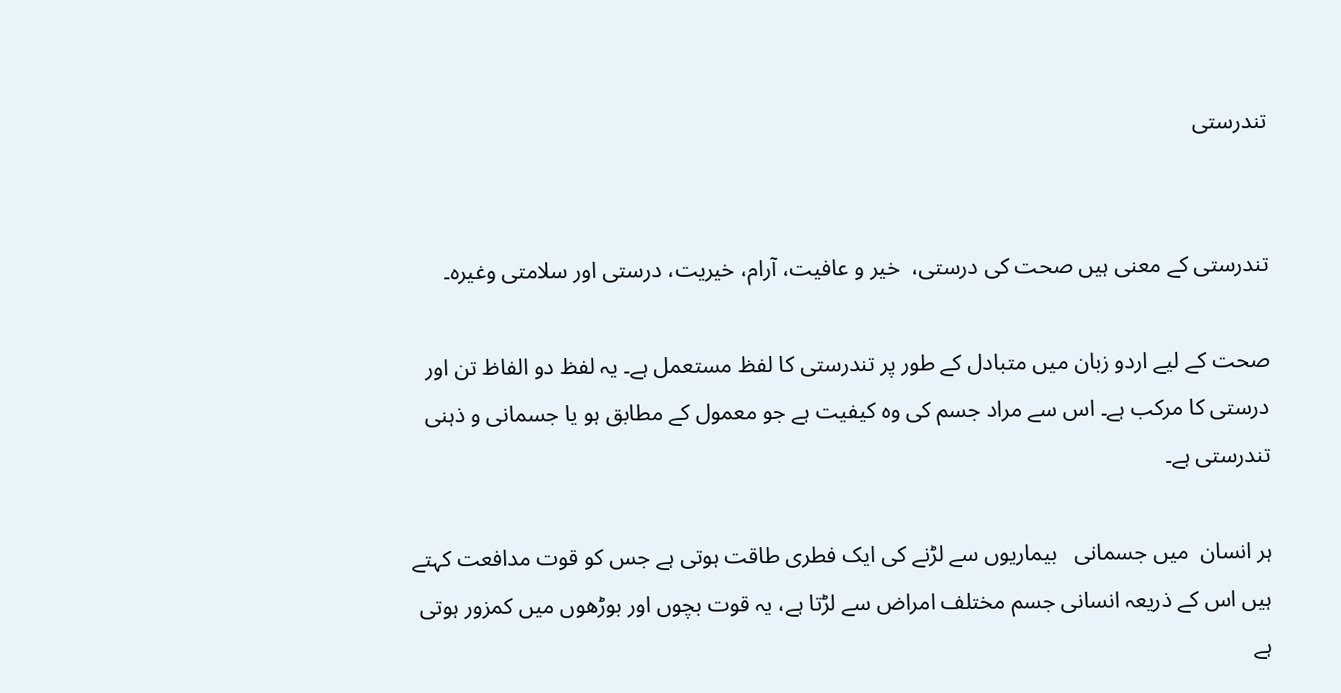تندرستی


تندرستی کے معنی ہیں صحت کی درستی،  خیر و عافیت، آرام، خیریت، درستی اور سلامتی وغیرہ۔

صحت کے لیے اردو زبان میں متبادل کے طور پر تندرستی کا لفظ مستعمل ہے۔ یہ لفظ دو الفاظ تن اور درستی کا مرکب ہے۔ اس سے مراد جسم کی وہ کیفیت ہے جو معمول کے مطابق ہو یا جسمانی و ذہنی تندرستی ہے۔

ہر انسان  میں جسمانی   بیماریوں سے لڑنے کی ایک فطری طاقت ہوتی ہے جس کو قوت مدافعت کہتے ہیں اس کے ذریعہ انسانی جسم مختلف امراض سے لڑتا ہے، یہ قوت بچوں اور بوڑھوں میں کمزور ہوتی ہے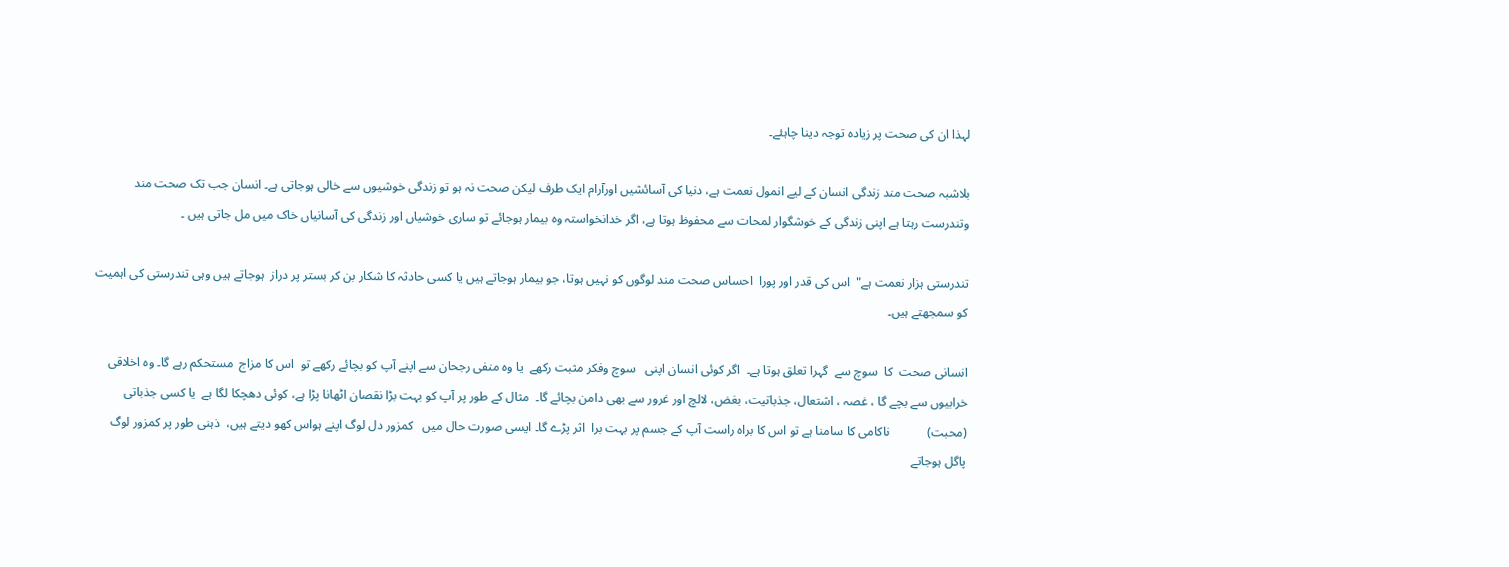لہذا ان کی صحت پر زیادہ توجہ دینا چاہئے۔

بلاشبہ صحت مند زندگی انسان کے لیے انمول نعمت ہے، دنیا کی آسائشیں اورآرام ایک طرف لیکن صحت نہ ہو تو زندگی خوشیوں سے خالی ہوجاتی ہے۔ انسان جب تک صحت مند وتندرست رہتا ہے اپنی زندگی کے خوشگوار لمحات سے محفوظ ہوتا ہے، اگر خدانخواستہ وہ بیمار ہوجائے تو ساری خوشیاں اور زندگی کی آسانیاں خاک میں مل جاتی ہیں ۔

تندرستی ہزار نعمت ہے"  اس کی قدر اور پورا  احساس صحت مند لوگوں کو نہیں ہوتا، جو بیمار ہوجاتے ہیں یا کسی حادثہ کا شکار بن کر بستر پر دراز  ہوجاتے ہیں وہی تندرستی کی اہمیت کو سمجھتے ہیں۔

انسانی صحت  کا  سوچ سے  گہرا تعلق ہوتا ہے۔  اگر کوئی انسان اپنی   سوچ وفکر مثبت رکھے  یا وہ منفی رجحان سے اپنے آپ کو بچائے رکھے تو  اس کا مزاج  مستحکم رہے گا۔ وہ اخلاقی خرابیوں سے بچے گا ، غصہ ، اشتعال، جذباتیت، بغض، لالچ اور غرور سے بھی دامن بچائے گا۔  مثال کے طور پر آپ کو بہت بڑا نقصان اٹھانا پڑا ہے، کوئی دھچکا لگا ہے  یا کسی جذباتی (محبت)            ناکامی کا سامنا ہے تو اس کا براہ راست آپ کے جسم پر بہت برا  اثر پڑے گا۔ ایسی صورت حال میں   کمزور دل لوگ اپنے ہواس کھو دیتے ہیں،  ذہنی طور پر کمزور لوگ پاگل ہوجاتے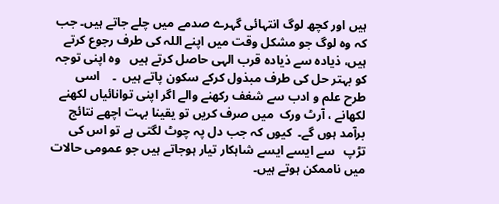ہیں اور کچھ لوگ انتہائی گہرے صدمے میں چلے جاتے ہیں۔ جب کہ وہ لوگ جو مشکل وقت میں اپنے اللہ کی طرف رجوع کرتے ہیں، ذیادہ سے ذیادہ قرب الہی حاصل کرتے ہیں   وہ اپنی توجہ کو بہتر حل کی طرف مبذول کرکے سکون پاتے ہیں  ۔    اسی طرح علم و ادب سے شغف رکھنے والے اگر اپنی توانائیاں لکھنے لکھانے ، آرٹ ورک  میں صرف کریں تو یقینا بہت اچھے نتائج برآمد ہوں گے۔  کیوں کہ جب دل پہ چوٹ لگتی ہے تو اس کی تڑپ   سے ایسے ایسے شاہکار تیار ہوجاتے ہیں جو عمومی حالات میں ناممکن ہوتے ہیں۔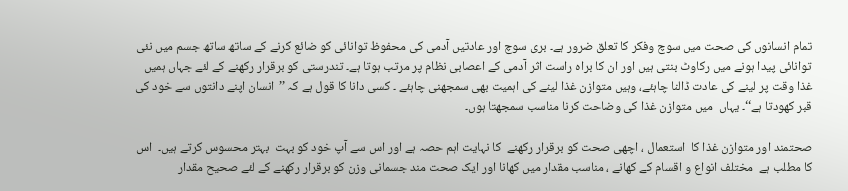تمام انسانوں کی صحت میں سوچ وفکر کا تعلق ضرور ہے۔ بری سوچ اور عادتیں آدمی کی محفوظ توانائی کو ضائع کرنے کے ساتھ ساتھ جسم میں نئی توانائی پیدا ہونے میں رکاوٹ بنتی ہیں اور ان کا براہ راست اثر آدمی کے اعصابی نظام پر مرتب ہوتا ہے۔ تندرستی کو برقرار رکھنے کے لئے جہاں ہمیں غذا وقت پر لینے کی عادت ڈالنا چاہئے، وہیں متوازن غذا لینے کی اہمیت بھی سمجھنی چاہئے ۔ کسی دانا کا قول ہے کہ ’’انسان اپنے دانتوں سے خود کی قبر کھودتا ہے‘‘۔ یہاں  میں متوازن غذا کی وضاحت کرنا مناسب سمجھتا ہوں۔

صحتمند اور متوازن غذا کا  استعمال ، اچھی صحت کو برقرار رکھنے  کا نہایت اہم حصہ ہے اور اس سے آپ خود کو بہت  بہتر محسوس کرتے ہیں۔  اس کا مطلب ہے  مختلف انواع و اقسام کے کھانے ، مناسب مقدار میں کھانا اور ایک صحت مند جسمانی وزن کو برقرار رکھنے کے لئے صحیح مقدار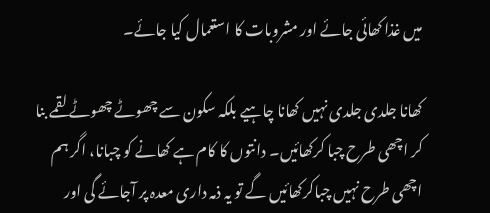میں غذا کھائی جائے اور مشروبات کا استعمال کیا جائے۔

کھانا جلدی جلدی نہیں کھانا چاہیے بلکہ سکون سے چھوٹے چھوٹے لقمے بنا کر اچھی طرح چبا کرکھائیں۔ دانتوں کا کام ہے کھانے کو چبانا، اگر ہم اچھی طرح نہیں چباکرکھائیں گے تو یہ ذمہ داری معدہ پر آجائے گی اور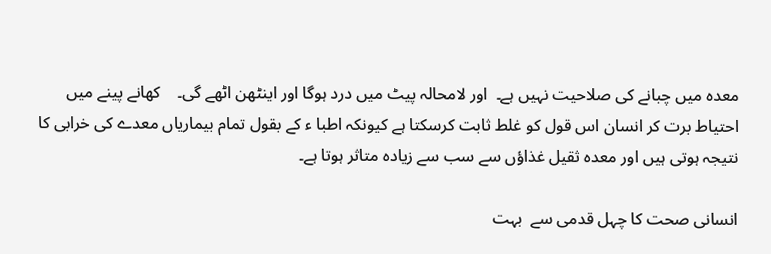معدہ میں چبانے کی صلاحیت نہیں ہے۔  اور لامحالہ پیٹ میں درد ہوگا اور اینٹھن اٹھے گی۔    کھانے پینے میں احتیاط برت کر انسان اس قول کو غلط ثابت کرسکتا ہے کیونکہ اطبا ء کے بقول تمام بیماریاں معدے کی خرابی کا نتیجہ ہوتی ہیں اور معدہ ثقیل غذاؤں سے سب سے زیادہ متاثر ہوتا ہے۔

انسانی صحت کا چہل قدمی سے  بہت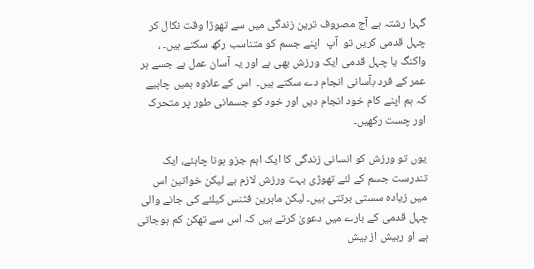گہرا رشتہ ہے آج مصروف ترین زندگی میں سے تھوڑا وقت نکال کر  چہل قدمی کریں تو  آپ  اپنے جسم کو متناسب رکھ سکتے ہیں۔ ، واکنگ یا چہل قدمی ایک ورزش بھی ہے اور یہ آسان عمل ہے جسے ہر عمر کے فرد بآسانی انجام دے سکتے ہیں۔  اس کے علاوہ ہمیں چاہیے کہ ہم اپنے کام خود انجام دیں اور خود کو جسمانی طور پر متحرک  اور چست رکھیں۔

یوں تو ورزش کو انسانی زندگی کا ایک اہم جزو ہونا چاہئے، ایک تندرست جسم کے لئے تھوڑی بہت ورزش لازم ہے لیکن خواتین اس میں زیادہ سستی برتتی ہیں۔ لیکن ماہرین فٹنس کیلئے کی جانے والی چہل قدمی کے بارے میں دعویٰ کرتے ہیں کہ اس سے تھکن کم ہوجاتی ہے او ربیش از بیش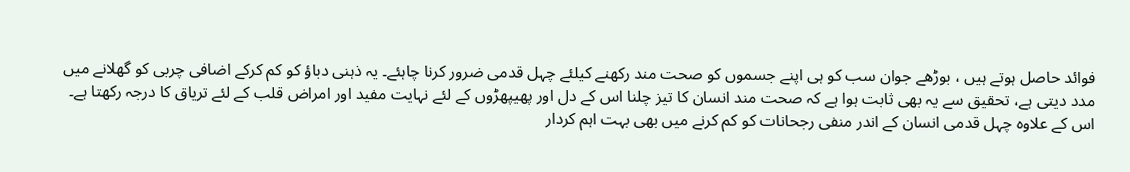فوائد حاصل ہوتے ہیں ، بوڑھے جوان سب کو ہی اپنے جسموں کو صحت مند رکھنے کیلئے چہل قدمی ضرور کرنا چاہئے۔ یہ ذہنی دباؤ کو کم کرکے اضافی چربی کو گھلانے میں مدد دیتی ہے، تحقیق سے یہ بھی ثابت ہوا ہے کہ صحت مند انسان کا تیز چلنا اس کے دل اور پھیپھڑوں کے لئے نہایت مفید اور امراض قلب کے لئے تریاق کا درجہ رکھتا ہے۔ اس کے علاوہ چہل قدمی انسان کے اندر منفی رجحانات کو کم کرنے میں بھی بہت اہم کردار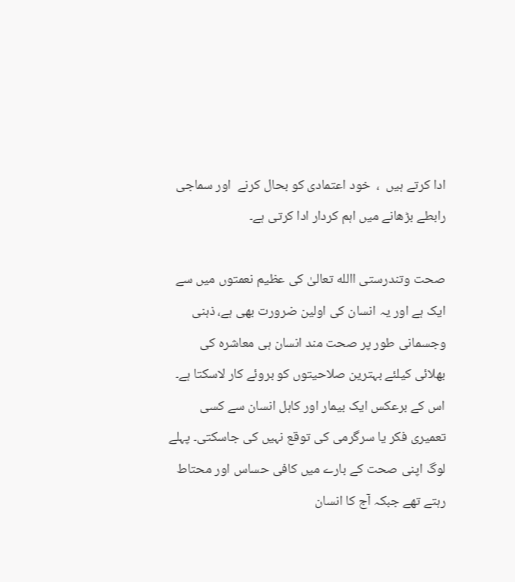ادا کرتے ہیں  ،  خود اعتمادی کو بحال کرنے  اور سماجی رابطے بڑھانے میں اہم کردار ادا کرتی ہے۔

صحت وتندرستی االله تعالیٰ کی عظیم نعمتوں میں سے ایک ہے اور یہ انسان کی اولین ضرورت بھی ہے، ذہنی وجسمانی طور پر صحت مند انسان ہی معاشرہ کی بھلائی کیلئے بہترین صلاحیتوں کو بروئے کار لاسکتا ہے۔ اس کے برعکس ایک بیمار اور کاہل انسان سے کسی تعمیری فکر یا سرگرمی کی توقع نہیں کی جاسکتی۔ پہلے لوگ اپنی صحت کے بارے میں کافی حساس اور محتاط رہتے تھے جبکہ آج کا انسان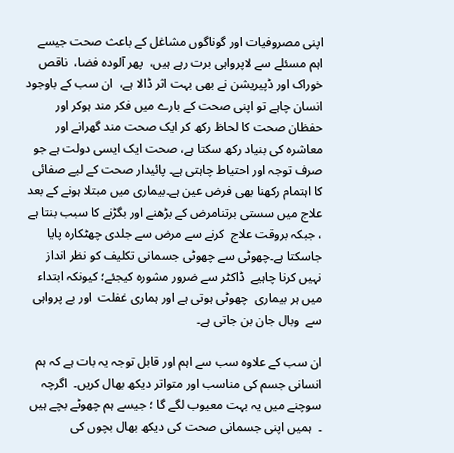اپنی مصروفیات اور گوناگوں مشاغل کے باعث صحت جیسے اہم مسئلے سے لاپرواہی برت رہے ہیں،  پھر آلودہ فضا،  ناقص خوراک اور ڈپیریشن نے بھی بہت اثر ڈالا ہے،  ان سب کے باوجود انسان چاہے تو اپنی صحت کے بارے میں فکر مند ہوکر اور حفظان صحت کا لحاظ رکھ کر ایک صحت مند گھرانے اور معاشرہ کی بنیاد رکھ سکتا ہے، صحت ایک ایسی دولت ہے جو صرف توجہ اور احتیاط چاہتی ہے۔ پائیدار صحت کے لیے صفائی کا اہتمام رکھنا بھی فرض عین ہے۔بیماری میں مبتلا ہونے کے بعد علاج میں سستی برتنامرض کے بڑھنے اور بگڑنے کا سبب بنتا ہے ، جبکہ بروقت علاج  کرنے سے مرض سے جلدی چھٹکارہ پایا جاسکتا ہے۔چھوٹی سے چھوٹی جسمانی تکلیف کو نظر انداز نہیں کرنا چاہیے  ڈاکٹر سے ضرور مشورہ کیجئے؛ کیونکہ ابتداء میں ہر بیماری  چھوٹی ہوتی ہے اور ہماری غفلت  اور بے پرواہی سے  وبال جان بن جاتی ہے۔

ان سب کے علاوہ سب سے اہم اور قابل توجہ یہ بات ہے کہ ہم انسانی جسم کی مناسب اور متواتر دیکھ بھال کریں۔  اگرچہ  سوچنے میں یہ بہت معیوب لگے گا ؛ جیسے ہم چھوٹے بچے ہیں ۔  ہمیں اپنی جسمانی صحت کی دیکھ بھال بچوں کی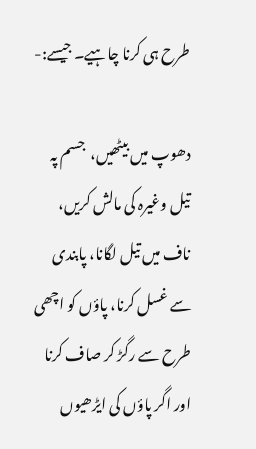طرح ہی کرنا چاہیے۔ جیسے:-

دھوپ میں بیٹھیں،  جسم پہ  تیل وغیرہ کی مالش کریں،   ناف میں تیل لگانا، پابندی سے غسل کرنا، پاؤں کو اچھی طرح سے رگڑ کر صاف کرنا اور اگر پاؤں کی ایڑھیوں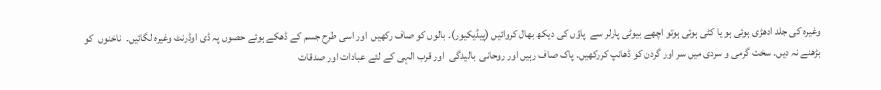وغیرہ کی جلد ادھڑی ہوئی ہو یا کٹی ہوئی ہوتو اچھے بیوٹی پارلر سے  پاؤں کی دیکھ بھال کروائیں (پیڈیکیور)۔ بالوں کو صاف رکھیں  اور اسی طرح جسم کے ڈھکے ہوئے حصوں پہ ڈی اوڈرنٹ وغیرہ لگائیں۔  ناخنوں  کو بڑھنے نہ دیں۔ سخت گرمی و سردی میں سر اور گردن کو ڈھانپ کررکھیں۔ پاک صاف رہیں اور روحانی  بالیدگی  اور قرب الہی کے لئے عبادات اور صدقات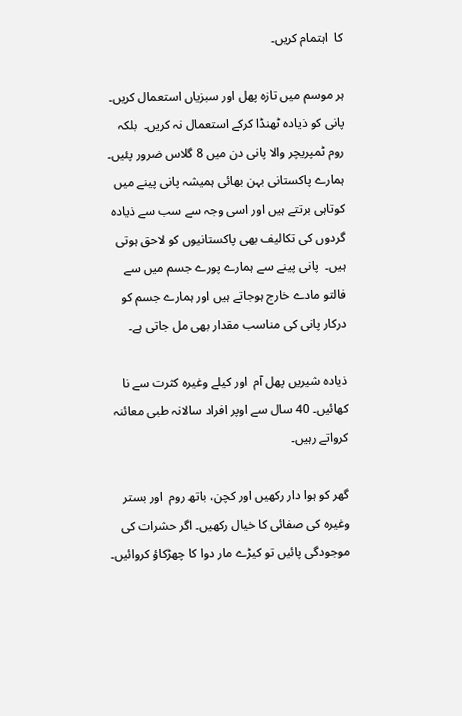کا  اہتمام کریں۔

ہر موسم میں تازہ پھل اور سبزیاں استعمال کریں۔  پانی کو ذیادہ ٹھنڈا کرکے استعمال نہ کریں۔  بلکہ روم ٹمپریچر والا پانی دن میں 8 گلاس ضرور پئیں۔ ہمارے پاکستانی بہن بھائی ہمیشہ پانی پینے میں کوتاہی برتتے ہیں اور اسی وجہ سے سب سے ذیادہ گردوں کی تکالیف بھی پاکستانیوں کو لاحق ہوتی ہیں۔  پانی پینے سے ہمارے پورے جسم میں سے فالتو مادے خارج ہوجاتے ہیں اور ہمارے جسم کو درکار پانی کی مناسب مقدار بھی مل جاتی ہے۔

ذیادہ شیریں پھل آم  اور کیلے وغیرہ کثرت سے نا کھائیں۔ 40 سال سے اوپر افراد سالانہ طبی معائنہ کرواتے رہیں۔

گھر کو ہوا دار رکھیں اور کچن، باتھ روم  اور بستر وغیرہ کی صفائی کا خیال رکھیں۔ اگر حشرات کی موجودگی پائیں تو کیڑے مار دوا کا چھڑکاؤ کروائیں۔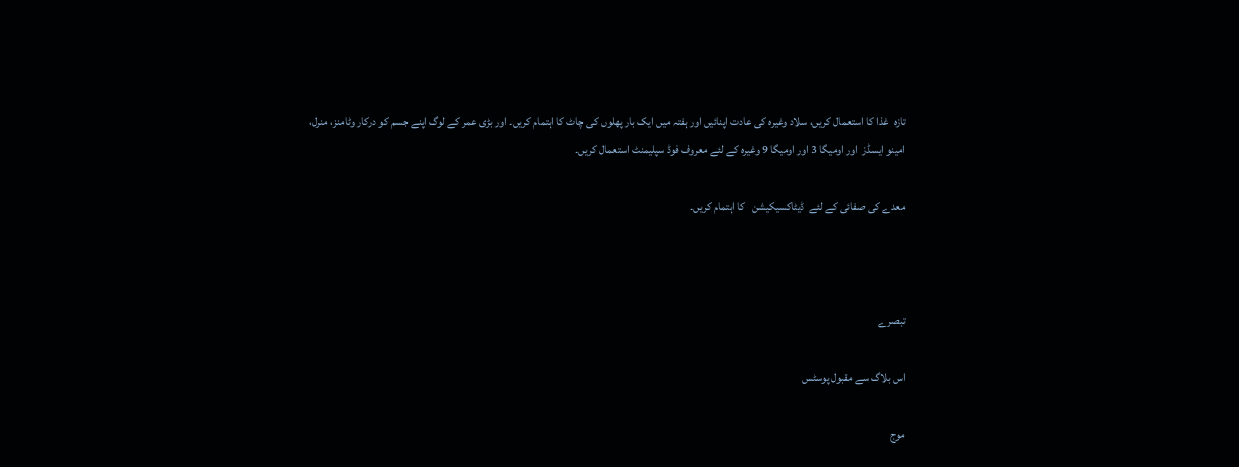تازہ  غذا کا استعمال کریں، سلاد وغیرہ کی عادت اپنائیں اور ہفتہ میں ایک بار پھلوں کی چاٹ کا اہتمام کریں۔ اور بڑی عمر کے لوگ اپنے جسم کو درکار وٹامنز، منرل، امینو ایسڈز  اور اومیگا 3 اور اومیگا 9 وغیرہ کے لئے معروف فوڈ سپلیمنٹ استعمال کریں۔

معدے کی صفائی کے لئے  ڈیٹاکسیکیشن   کا اہتمام کریں۔



تبصرے

اس بلاگ سے مقبول پوسٹس

موج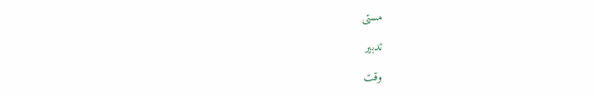مستی

تدبیر

وقت